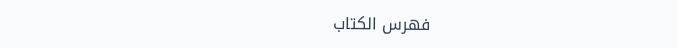فهرس الكتاب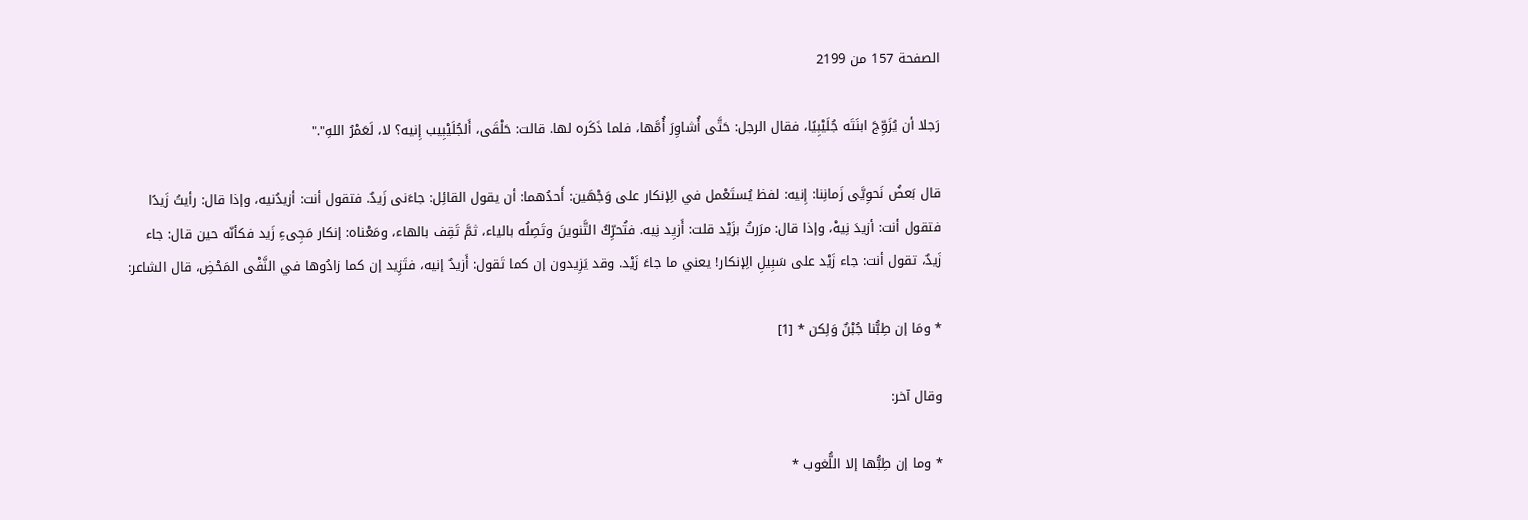الصفحة 157 من 2199

رَجلا أن يُزَوِّجَ ابنَتَه جُلَيْبِيًا، فقال الرجل: حَتَّى أُشاوِرَ أُمَّها، فلما ذَكَره لها. قالت: حَلْقَى، أَلجُلَيْبِيب إِنيه؟ لا، لَعَمْرُ اللهِ"."

قال بَعضُ نَحوِيَّى زَمانِنا: إِنيه: لفظ يُستَعْمل في الِإنكار على وَجْهَين: أَحدُهما: أن يقول القائِل: جاءَنى زَيدٌ. فتقول أنت: أزيدُنيه، وإذا قال: رأيتُ زَيدًا فتقول أنت: أزيدَ نِيهْ، وإذا قال: مرَرتُ بزَيْد قلت: أَزيِد نِيه. فتُحرِّكُ التَّنوينَ وتَصِلُه بالياء، ثمَّ تَقِف بالهاء، ومَعْناه: إنكار مَجِىءِ زَيد فكأنّه حين قال: جاء زَيدٌ، تقول أنت: جاء زَيْد على سَبِيلِ الِإنكار! يعني ما جاءَ زَيْد. وقد يَزِيدون إن كما تَقول: أَزيدٌ إنيه، فتَزِيد إن كما زادُوها في النَّفْى المَحْضِ، قال الشاعر:

* ومَا إن طِبُّنا جُبْنٌ وَلِكن * [1]

وقال آخر:

* وما إن طِبُّها إلا اللُّغوب *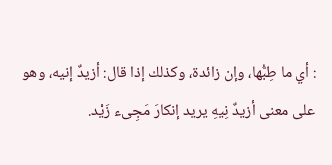: أي ما طِبُّها، وإن زائدة، وكذلك إذا قال: أزيدٌ إنيه، وهو على معنى أزيدٌ نِيهِ يريد إنكارَ مَجِىء زَيْد.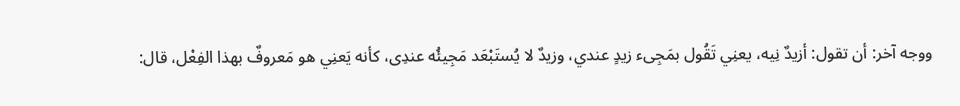ووجه آخر: أن تقول: أزيدٌ نِيه، يعنِي تَقُول بمَجِىء زيدٍ عندي، وزيدٌ لا يُستَبْعَد مَجِيئُه عندِى، كأنه يَعنِي هو مَعروفٌ بهذا الفِعْل، قال: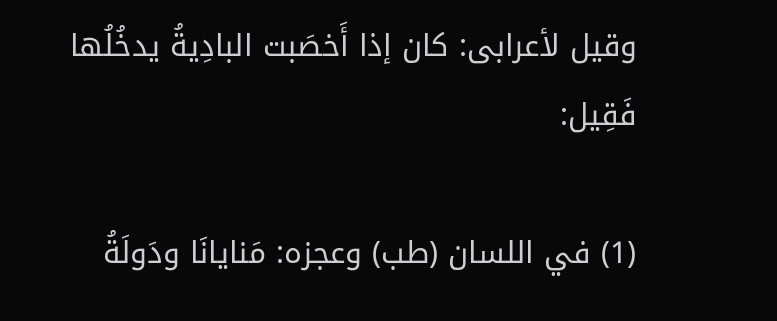وقيل لأعرابى: كان إذا أَخصَبت البادِيةُ يدخُلُها فَقِيل:

(1) في اللسان (طب) وعجزه: مَنايانَا ودَولَةُ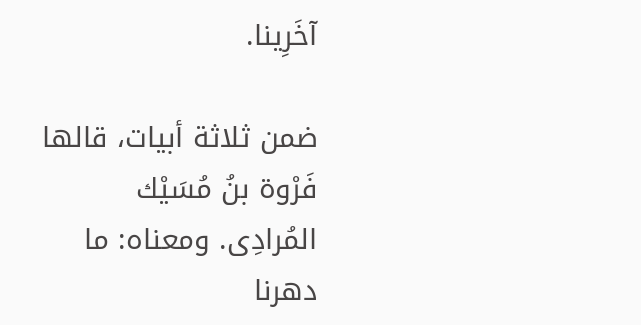آخَرِينا.

ضمن ثلاثة أبيات، قالها فَرْوة بنُ مُسَيْك المُرادِى. ومعناه: ما دهرنا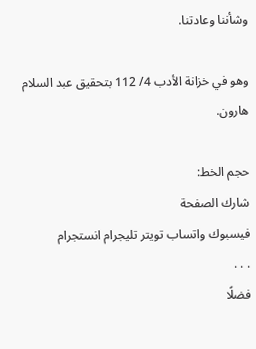وشأننا وعادتنا.

وهو في خزانة الأدب 4/ 112 بتحقيق عبد السلام هارون.

حجم الخط:
شارك الصفحة
فيسبوك واتساب تويتر تليجرام انستجرام
. . .
فضلًا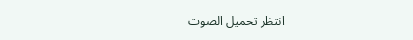انتظر تحميل الصوت